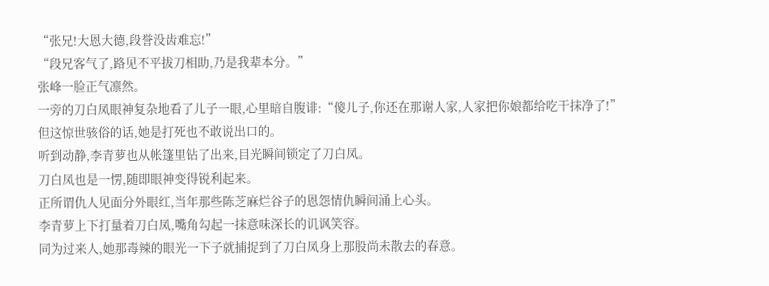“张兄!大恩大德,段誉没齿难忘!”
“段兄客气了,路见不平拔刀相助,乃是我辈本分。”
张峰一脸正气凛然。
一旁的刀白凤眼神复杂地看了儿子一眼,心里暗自腹诽:“傻儿子,你还在那谢人家,人家把你娘都给吃干抹净了!”
但这惊世骇俗的话,她是打死也不敢说出口的。
听到动静,李青萝也从帐篷里钻了出来,目光瞬间锁定了刀白凤。
刀白凤也是一愣,随即眼神变得锐利起来。
正所谓仇人见面分外眼红,当年那些陈芝麻烂谷子的恩怨情仇瞬间涌上心头。
李青萝上下打量着刀白凤,嘴角勾起一抹意味深长的讥讽笑容。
同为过来人,她那毒辣的眼光一下子就捕捉到了刀白凤身上那股尚未散去的春意。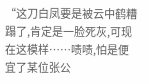“这刀白凤要是被云中鹤糟蹋了,肯定是一脸死灰,可现在这模样……啧啧,怕是便宜了某位张公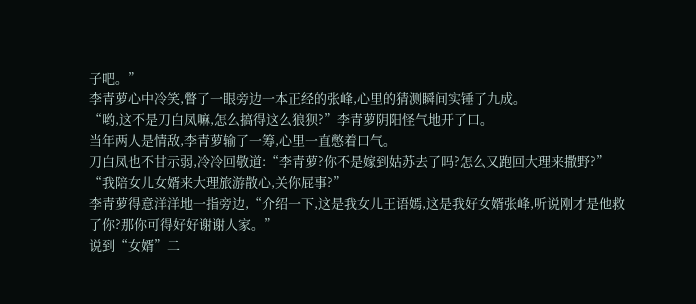子吧。”
李青萝心中冷笑,瞥了一眼旁边一本正经的张峰,心里的猜测瞬间实锤了九成。
“哟,这不是刀白凤嘛,怎么搞得这么狼狈?”李青萝阴阳怪气地开了口。
当年两人是情敌,李青萝输了一筹,心里一直憋着口气。
刀白凤也不甘示弱,冷冷回敬道:“李青萝?你不是嫁到姑苏去了吗?怎么又跑回大理来撒野?”
“我陪女儿女婿来大理旅游散心,关你屁事?”
李青萝得意洋洋地一指旁边,“介绍一下,这是我女儿王语嫣,这是我好女婿张峰,听说刚才是他救了你?那你可得好好谢谢人家。”
说到“女婿”二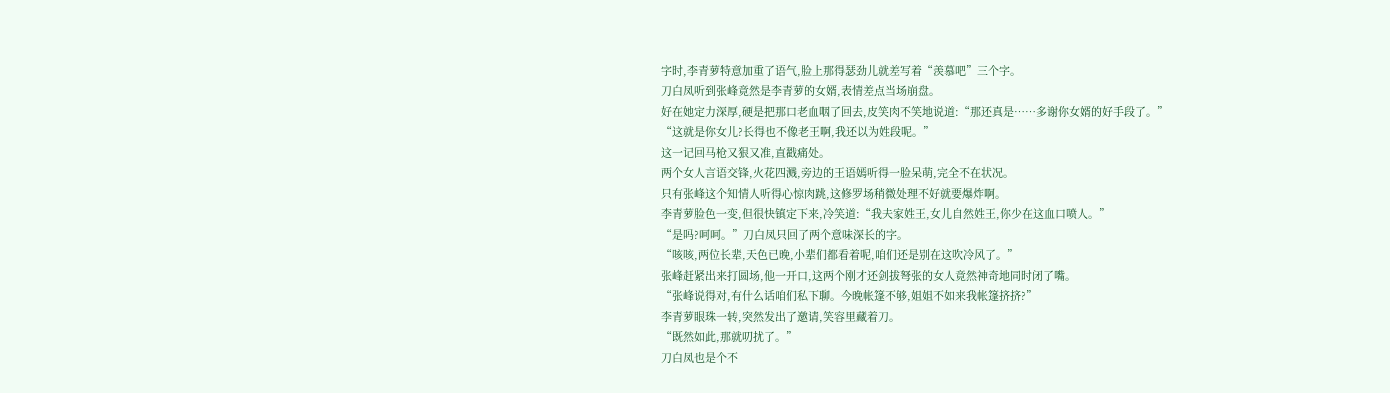字时,李青萝特意加重了语气,脸上那得瑟劲儿就差写着“羡慕吧”三个字。
刀白凤听到张峰竟然是李青萝的女婿,表情差点当场崩盘。
好在她定力深厚,硬是把那口老血咽了回去,皮笑肉不笑地说道:“那还真是……多谢你女婿的好手段了。”
“这就是你女儿?长得也不像老王啊,我还以为姓段呢。”
这一记回马枪又狠又准,直戳痛处。
两个女人言语交锋,火花四溅,旁边的王语嫣听得一脸呆萌,完全不在状况。
只有张峰这个知情人听得心惊肉跳,这修罗场稍微处理不好就要爆炸啊。
李青萝脸色一变,但很快镇定下来,冷笑道:“我夫家姓王,女儿自然姓王,你少在这血口喷人。”
“是吗?呵呵。”刀白凤只回了两个意味深长的字。
“咳咳,两位长辈,天色已晚,小辈们都看着呢,咱们还是别在这吹冷风了。”
张峰赶紧出来打圆场,他一开口,这两个刚才还剑拔弩张的女人竟然神奇地同时闭了嘴。
“张峰说得对,有什么话咱们私下聊。今晚帐篷不够,姐姐不如来我帐篷挤挤?”
李青萝眼珠一转,突然发出了邀请,笑容里藏着刀。
“既然如此,那就叨扰了。”
刀白凤也是个不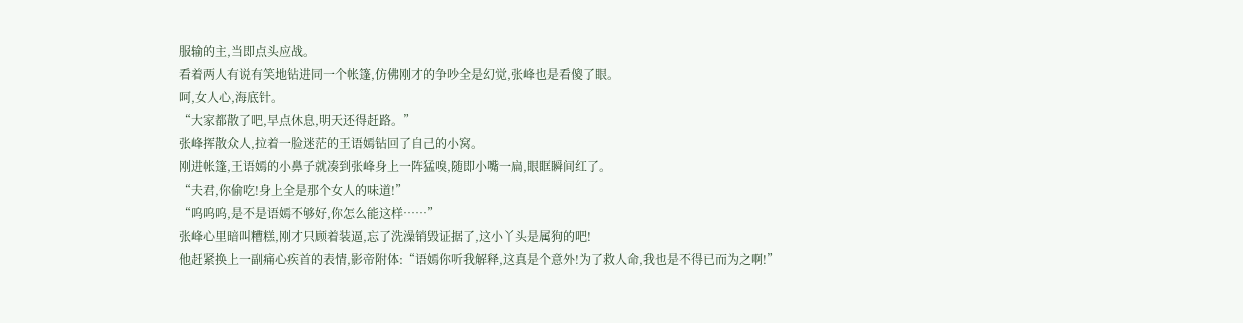服输的主,当即点头应战。
看着两人有说有笑地钻进同一个帐篷,仿佛刚才的争吵全是幻觉,张峰也是看傻了眼。
呵,女人心,海底针。
“大家都散了吧,早点休息,明天还得赶路。”
张峰挥散众人,拉着一脸迷茫的王语嫣钻回了自己的小窝。
刚进帐篷,王语嫣的小鼻子就凑到张峰身上一阵猛嗅,随即小嘴一扁,眼眶瞬间红了。
“夫君,你偷吃!身上全是那个女人的味道!”
“呜呜呜,是不是语嫣不够好,你怎么能这样……”
张峰心里暗叫糟糕,刚才只顾着装逼,忘了洗澡销毁证据了,这小丫头是属狗的吧!
他赶紧换上一副痛心疾首的表情,影帝附体:“语嫣你听我解释,这真是个意外!为了救人命,我也是不得已而为之啊!”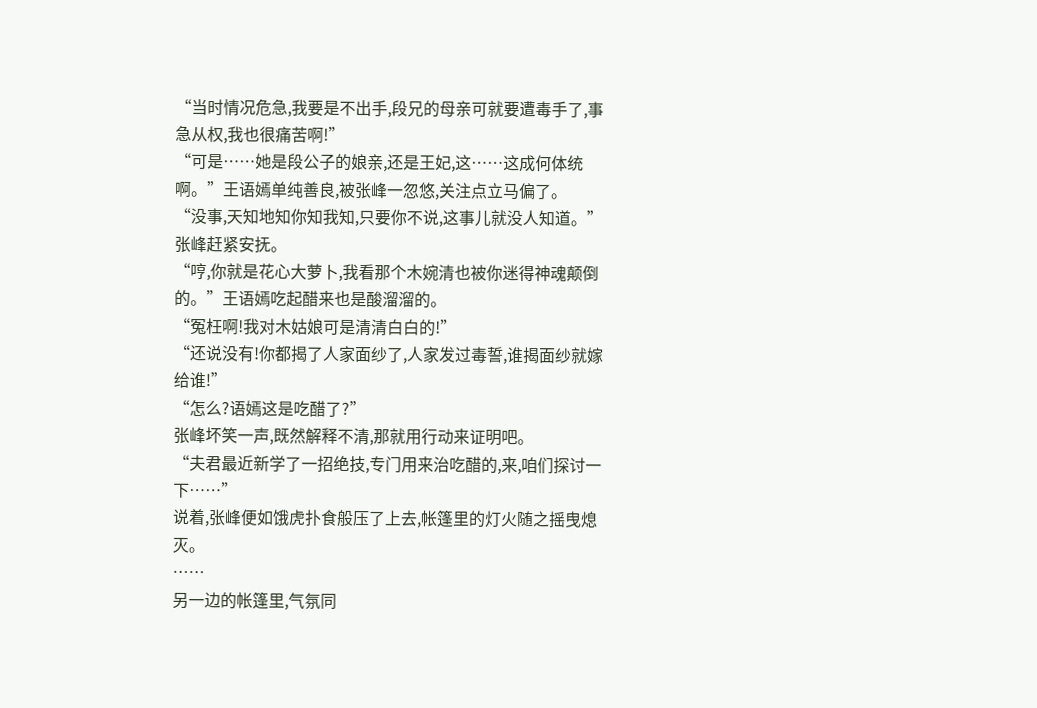“当时情况危急,我要是不出手,段兄的母亲可就要遭毒手了,事急从权,我也很痛苦啊!”
“可是……她是段公子的娘亲,还是王妃,这……这成何体统啊。”王语嫣单纯善良,被张峰一忽悠,关注点立马偏了。
“没事,天知地知你知我知,只要你不说,这事儿就没人知道。”张峰赶紧安抚。
“哼,你就是花心大萝卜,我看那个木婉清也被你迷得神魂颠倒的。”王语嫣吃起醋来也是酸溜溜的。
“冤枉啊!我对木姑娘可是清清白白的!”
“还说没有!你都揭了人家面纱了,人家发过毒誓,谁揭面纱就嫁给谁!”
“怎么?语嫣这是吃醋了?”
张峰坏笑一声,既然解释不清,那就用行动来证明吧。
“夫君最近新学了一招绝技,专门用来治吃醋的,来,咱们探讨一下……”
说着,张峰便如饿虎扑食般压了上去,帐篷里的灯火随之摇曳熄灭。
……
另一边的帐篷里,气氛同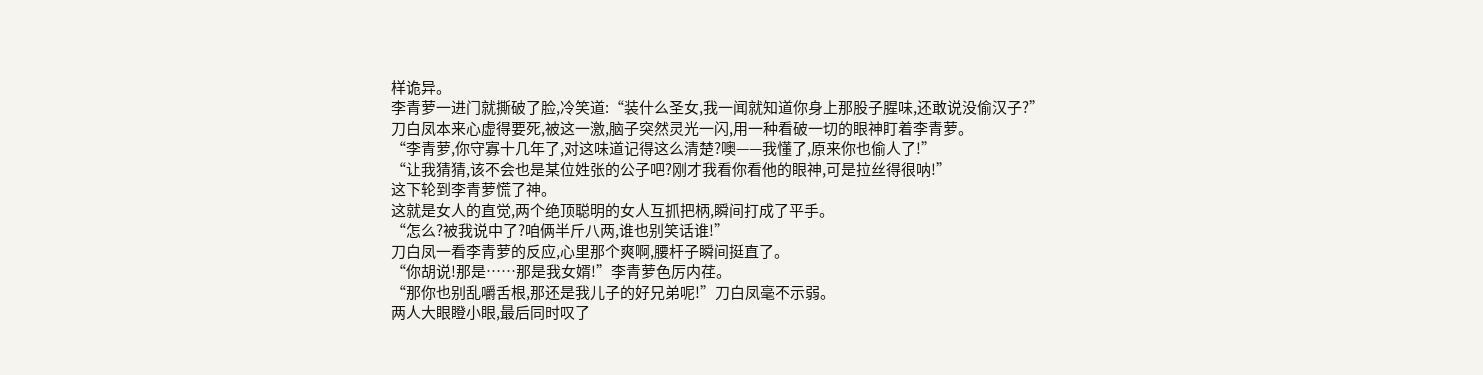样诡异。
李青萝一进门就撕破了脸,冷笑道:“装什么圣女,我一闻就知道你身上那股子腥味,还敢说没偷汉子?”
刀白凤本来心虚得要死,被这一激,脑子突然灵光一闪,用一种看破一切的眼神盯着李青萝。
“李青萝,你守寡十几年了,对这味道记得这么清楚?噢——我懂了,原来你也偷人了!”
“让我猜猜,该不会也是某位姓张的公子吧?刚才我看你看他的眼神,可是拉丝得很呐!”
这下轮到李青萝慌了神。
这就是女人的直觉,两个绝顶聪明的女人互抓把柄,瞬间打成了平手。
“怎么?被我说中了?咱俩半斤八两,谁也别笑话谁!”
刀白凤一看李青萝的反应,心里那个爽啊,腰杆子瞬间挺直了。
“你胡说!那是……那是我女婿!”李青萝色厉内荏。
“那你也别乱嚼舌根,那还是我儿子的好兄弟呢!”刀白凤毫不示弱。
两人大眼瞪小眼,最后同时叹了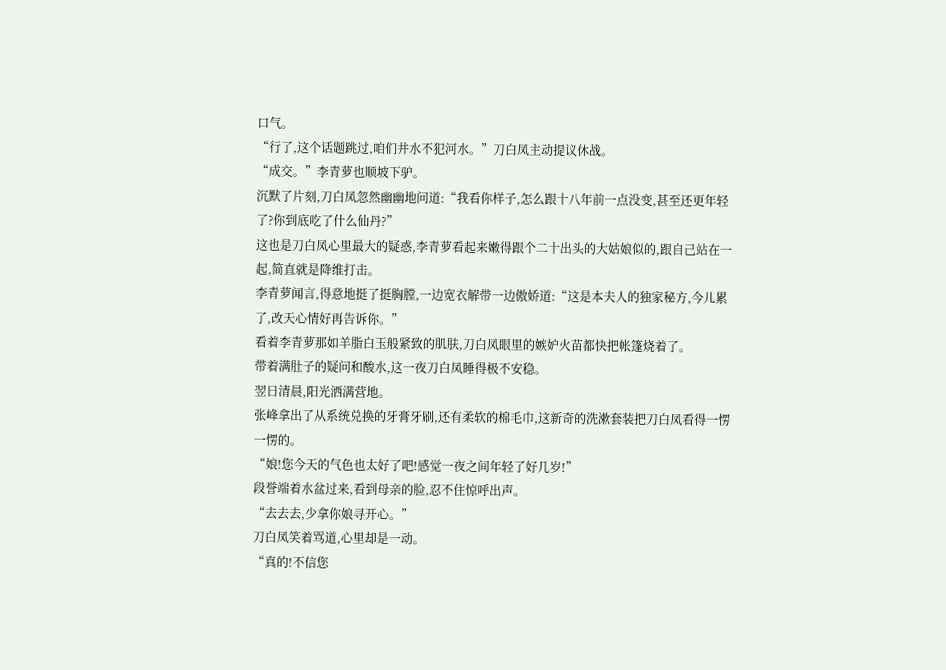口气。
“行了,这个话题跳过,咱们井水不犯河水。”刀白凤主动提议休战。
“成交。”李青萝也顺坡下驴。
沉默了片刻,刀白凤忽然幽幽地问道:“我看你样子,怎么跟十八年前一点没变,甚至还更年轻了?你到底吃了什么仙丹?”
这也是刀白凤心里最大的疑惑,李青萝看起来嫩得跟个二十出头的大姑娘似的,跟自己站在一起,简直就是降维打击。
李青萝闻言,得意地挺了挺胸膛,一边宽衣解带一边傲娇道:“这是本夫人的独家秘方,今儿累了,改天心情好再告诉你。”
看着李青萝那如羊脂白玉般紧致的肌肤,刀白凤眼里的嫉妒火苗都快把帐篷烧着了。
带着满肚子的疑问和酸水,这一夜刀白凤睡得极不安稳。
翌日清晨,阳光洒满营地。
张峰拿出了从系统兑换的牙膏牙刷,还有柔软的棉毛巾,这新奇的洗漱套装把刀白凤看得一愣一愣的。
“娘!您今天的气色也太好了吧!感觉一夜之间年轻了好几岁!”
段誉端着水盆过来,看到母亲的脸,忍不住惊呼出声。
“去去去,少拿你娘寻开心。”
刀白凤笑着骂道,心里却是一动。
“真的!不信您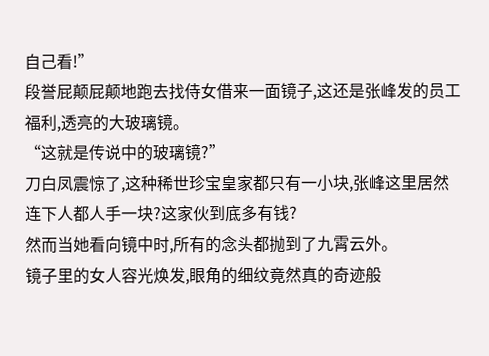自己看!”
段誉屁颠屁颠地跑去找侍女借来一面镜子,这还是张峰发的员工福利,透亮的大玻璃镜。
“这就是传说中的玻璃镜?”
刀白凤震惊了,这种稀世珍宝皇家都只有一小块,张峰这里居然连下人都人手一块?这家伙到底多有钱?
然而当她看向镜中时,所有的念头都抛到了九霄云外。
镜子里的女人容光焕发,眼角的细纹竟然真的奇迹般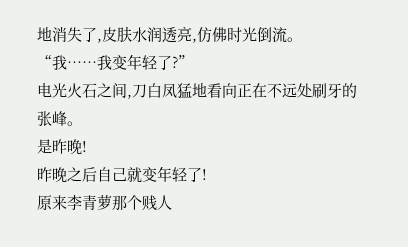地消失了,皮肤水润透亮,仿佛时光倒流。
“我……我变年轻了?”
电光火石之间,刀白凤猛地看向正在不远处刷牙的张峰。
是昨晚!
昨晚之后自己就变年轻了!
原来李青萝那个贱人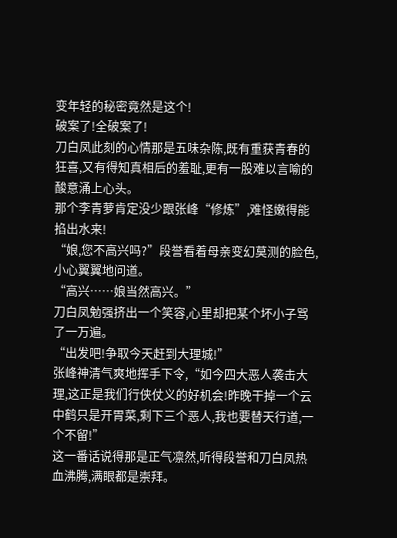变年轻的秘密竟然是这个!
破案了!全破案了!
刀白凤此刻的心情那是五味杂陈,既有重获青春的狂喜,又有得知真相后的羞耻,更有一股难以言喻的酸意涌上心头。
那个李青萝肯定没少跟张峰“修炼”,难怪嫩得能掐出水来!
“娘,您不高兴吗?”段誉看着母亲变幻莫测的脸色,小心翼翼地问道。
“高兴……娘当然高兴。”
刀白凤勉强挤出一个笑容,心里却把某个坏小子骂了一万遍。
“出发吧!争取今天赶到大理城!”
张峰神清气爽地挥手下令,“如今四大恶人袭击大理,这正是我们行侠仗义的好机会!昨晚干掉一个云中鹤只是开胃菜,剩下三个恶人,我也要替天行道,一个不留!”
这一番话说得那是正气凛然,听得段誉和刀白凤热血沸腾,满眼都是崇拜。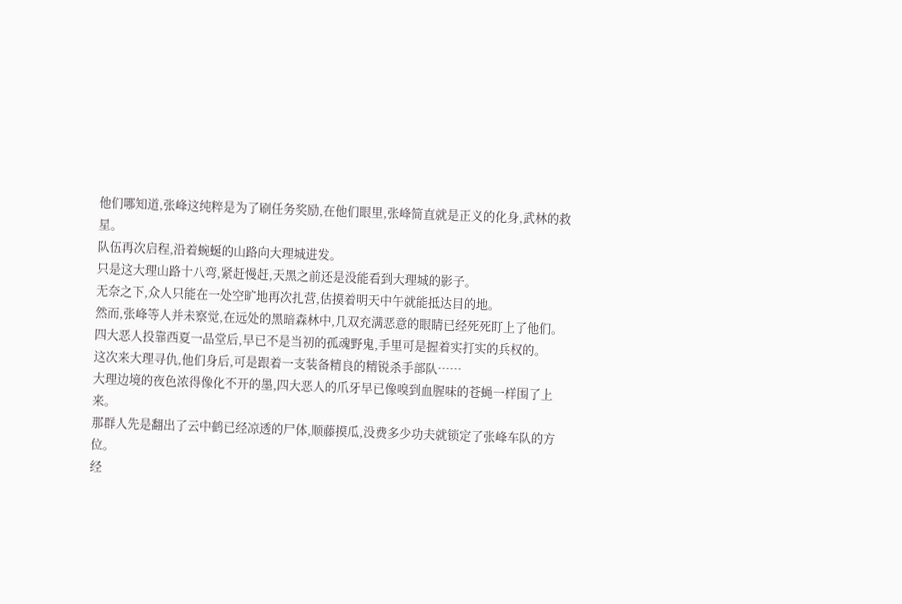他们哪知道,张峰这纯粹是为了刷任务奖励,在他们眼里,张峰简直就是正义的化身,武林的救星。
队伍再次启程,沿着蜿蜒的山路向大理城进发。
只是这大理山路十八弯,紧赶慢赶,天黑之前还是没能看到大理城的影子。
无奈之下,众人只能在一处空旷地再次扎营,估摸着明天中午就能抵达目的地。
然而,张峰等人并未察觉,在远处的黑暗森林中,几双充满恶意的眼睛已经死死盯上了他们。
四大恶人投靠西夏一品堂后,早已不是当初的孤魂野鬼,手里可是握着实打实的兵权的。
这次来大理寻仇,他们身后,可是跟着一支装备精良的精锐杀手部队……
大理边境的夜色浓得像化不开的墨,四大恶人的爪牙早已像嗅到血腥味的苍蝇一样围了上来。
那群人先是翻出了云中鹤已经凉透的尸体,顺藤摸瓜,没费多少功夫就锁定了张峰车队的方位。
经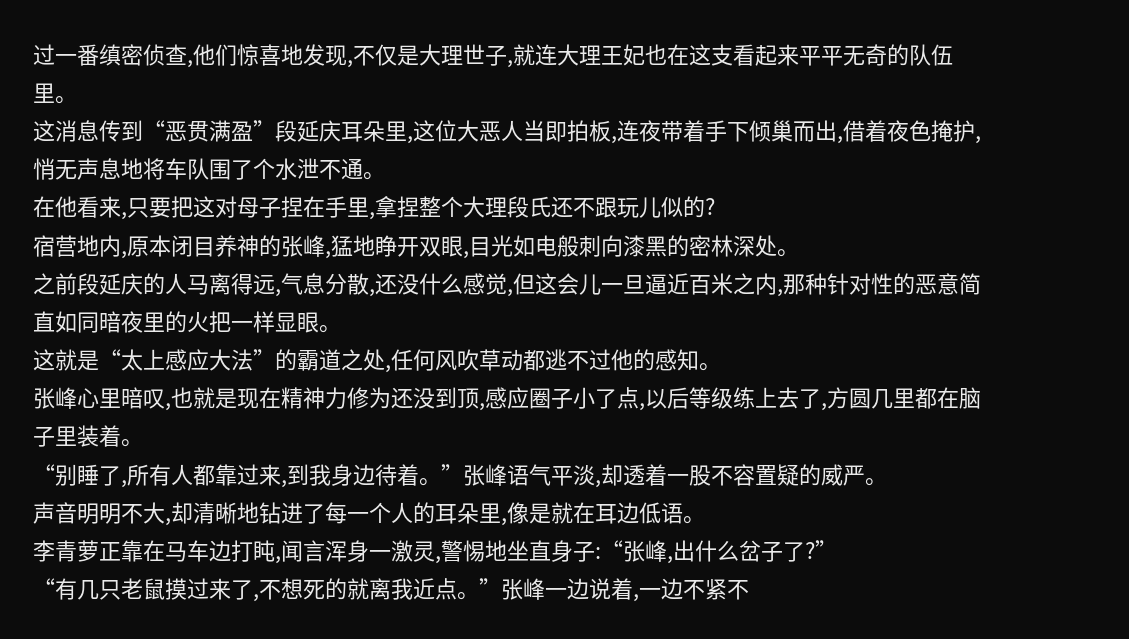过一番缜密侦查,他们惊喜地发现,不仅是大理世子,就连大理王妃也在这支看起来平平无奇的队伍里。
这消息传到“恶贯满盈”段延庆耳朵里,这位大恶人当即拍板,连夜带着手下倾巢而出,借着夜色掩护,悄无声息地将车队围了个水泄不通。
在他看来,只要把这对母子捏在手里,拿捏整个大理段氏还不跟玩儿似的?
宿营地内,原本闭目养神的张峰,猛地睁开双眼,目光如电般刺向漆黑的密林深处。
之前段延庆的人马离得远,气息分散,还没什么感觉,但这会儿一旦逼近百米之内,那种针对性的恶意简直如同暗夜里的火把一样显眼。
这就是“太上感应大法”的霸道之处,任何风吹草动都逃不过他的感知。
张峰心里暗叹,也就是现在精神力修为还没到顶,感应圈子小了点,以后等级练上去了,方圆几里都在脑子里装着。
“别睡了,所有人都靠过来,到我身边待着。”张峰语气平淡,却透着一股不容置疑的威严。
声音明明不大,却清晰地钻进了每一个人的耳朵里,像是就在耳边低语。
李青萝正靠在马车边打盹,闻言浑身一激灵,警惕地坐直身子:“张峰,出什么岔子了?”
“有几只老鼠摸过来了,不想死的就离我近点。”张峰一边说着,一边不紧不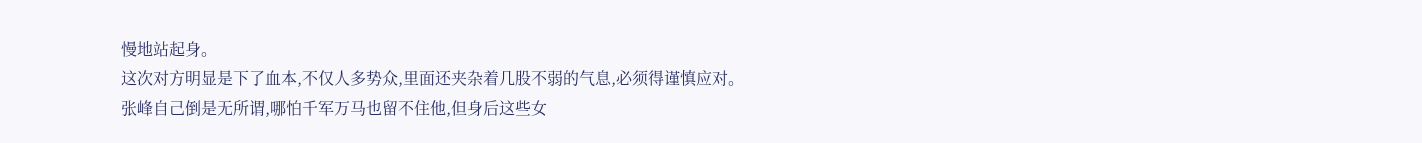慢地站起身。
这次对方明显是下了血本,不仅人多势众,里面还夹杂着几股不弱的气息,必须得谨慎应对。
张峰自己倒是无所谓,哪怕千军万马也留不住他,但身后这些女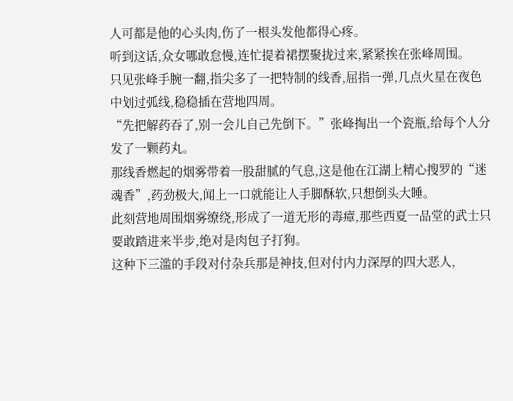人可都是他的心头肉,伤了一根头发他都得心疼。
听到这话,众女哪敢怠慢,连忙提着裙摆聚拢过来,紧紧挨在张峰周围。
只见张峰手腕一翻,指尖多了一把特制的线香,屈指一弹,几点火星在夜色中划过弧线,稳稳插在营地四周。
“先把解药吞了,别一会儿自己先倒下。”张峰掏出一个瓷瓶,给每个人分发了一颗药丸。
那线香燃起的烟雾带着一股甜腻的气息,这是他在江湖上精心搜罗的“迷魂香”,药劲极大,闻上一口就能让人手脚酥软,只想倒头大睡。
此刻营地周围烟雾缭绕,形成了一道无形的毒瘴,那些西夏一品堂的武士只要敢踏进来半步,绝对是肉包子打狗。
这种下三滥的手段对付杂兵那是神技,但对付内力深厚的四大恶人,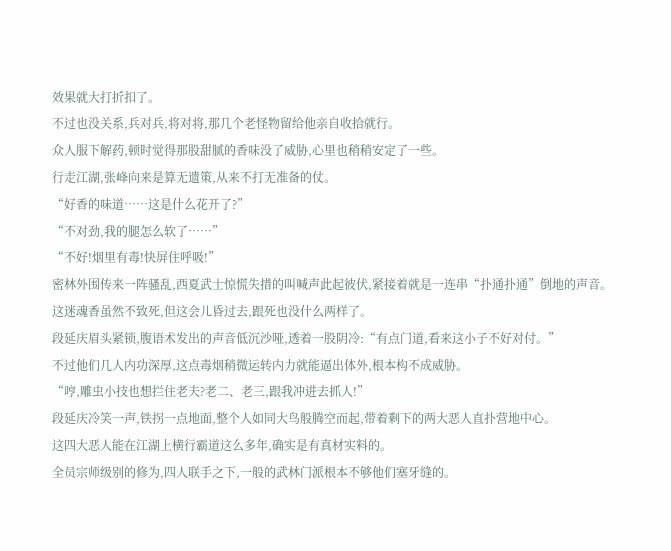效果就大打折扣了。
不过也没关系,兵对兵,将对将,那几个老怪物留给他亲自收拾就行。
众人服下解药,顿时觉得那股甜腻的香味没了威胁,心里也稍稍安定了一些。
行走江湖,张峰向来是算无遗策,从来不打无准备的仗。
“好香的味道……这是什么花开了?”
“不对劲,我的腿怎么软了……”
“不好!烟里有毒!快屏住呼吸!”
密林外围传来一阵骚乱,西夏武士惊慌失措的叫喊声此起彼伏,紧接着就是一连串“扑通扑通”倒地的声音。
这迷魂香虽然不致死,但这会儿昏过去,跟死也没什么两样了。
段延庆眉头紧锁,腹语术发出的声音低沉沙哑,透着一股阴冷:“有点门道,看来这小子不好对付。”
不过他们几人内功深厚,这点毒烟稍微运转内力就能逼出体外,根本构不成威胁。
“哼,雕虫小技也想拦住老夫?老二、老三,跟我冲进去抓人!”
段延庆冷笑一声,铁拐一点地面,整个人如同大鸟般腾空而起,带着剩下的两大恶人直扑营地中心。
这四大恶人能在江湖上横行霸道这么多年,确实是有真材实料的。
全员宗师级别的修为,四人联手之下,一般的武林门派根本不够他们塞牙缝的。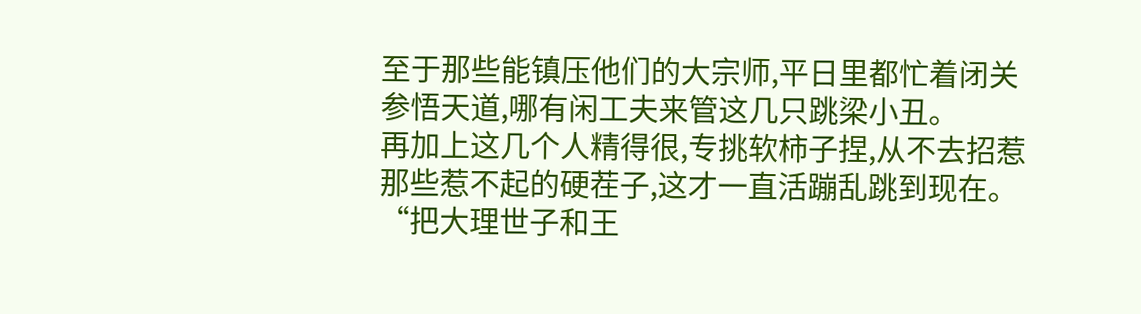至于那些能镇压他们的大宗师,平日里都忙着闭关参悟天道,哪有闲工夫来管这几只跳梁小丑。
再加上这几个人精得很,专挑软柿子捏,从不去招惹那些惹不起的硬茬子,这才一直活蹦乱跳到现在。
“把大理世子和王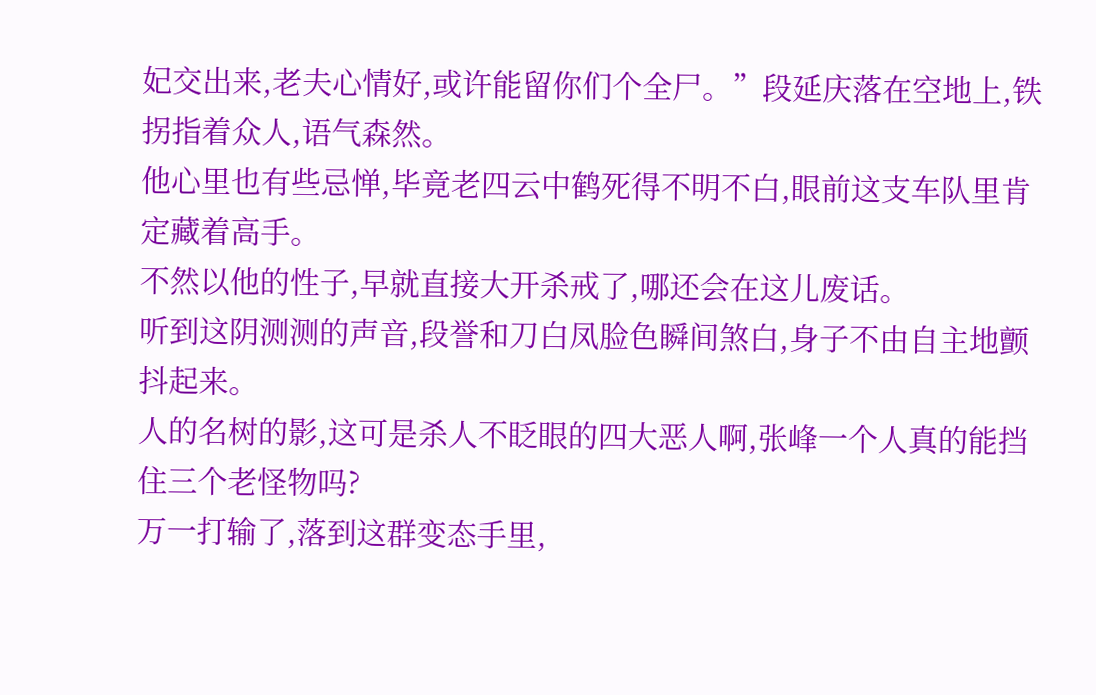妃交出来,老夫心情好,或许能留你们个全尸。”段延庆落在空地上,铁拐指着众人,语气森然。
他心里也有些忌惮,毕竟老四云中鹤死得不明不白,眼前这支车队里肯定藏着高手。
不然以他的性子,早就直接大开杀戒了,哪还会在这儿废话。
听到这阴测测的声音,段誉和刀白凤脸色瞬间煞白,身子不由自主地颤抖起来。
人的名树的影,这可是杀人不眨眼的四大恶人啊,张峰一个人真的能挡住三个老怪物吗?
万一打输了,落到这群变态手里,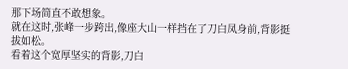那下场简直不敢想象。
就在这时,张峰一步跨出,像座大山一样挡在了刀白凤身前,背影挺拔如松。
看着这个宽厚坚实的背影,刀白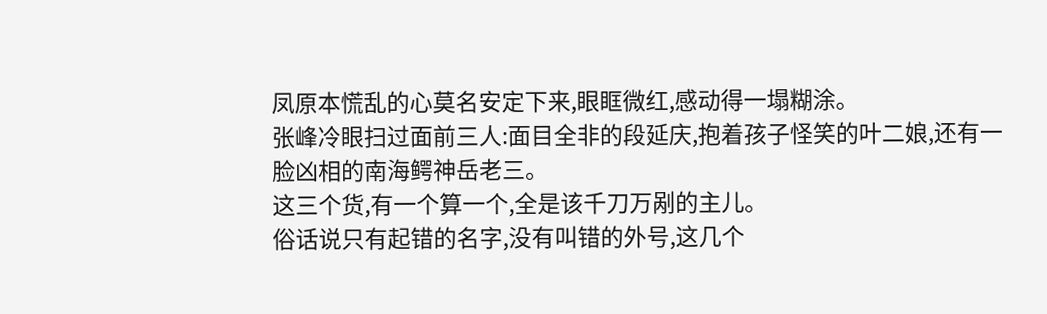凤原本慌乱的心莫名安定下来,眼眶微红,感动得一塌糊涂。
张峰冷眼扫过面前三人:面目全非的段延庆,抱着孩子怪笑的叶二娘,还有一脸凶相的南海鳄神岳老三。
这三个货,有一个算一个,全是该千刀万剐的主儿。
俗话说只有起错的名字,没有叫错的外号,这几个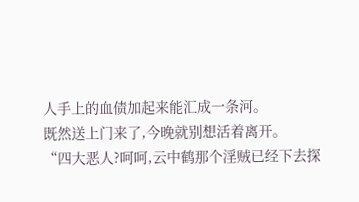人手上的血债加起来能汇成一条河。
既然送上门来了,今晚就别想活着离开。
“四大恶人?呵呵,云中鹤那个淫贼已经下去探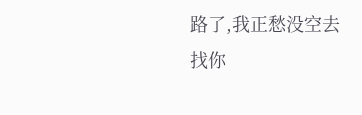路了,我正愁没空去找你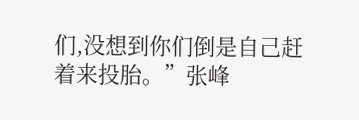们,没想到你们倒是自己赶着来投胎。”张峰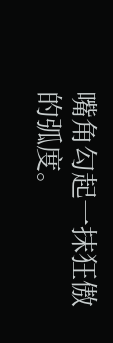嘴角勾起一抹狂傲的弧度。